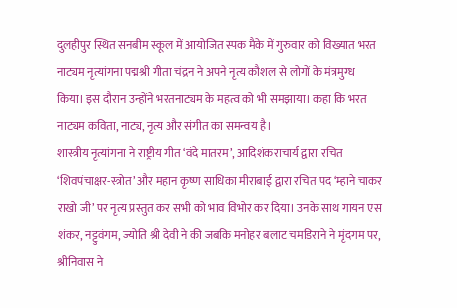दुलहीपुर स्थित सनबीम स्कूल में आयोजित स्पक मैके में गुरुवार को विख्यात भरत नाट्यम नृत्यांगना पद्मश्री गीता चंद्रन ने अपने नृत्य कौशल से लोगों के मंत्रमुग्ध किया। इस दौरान उन्होंने भरतनाट्यम के महत्व को भी समझाया। कहा कि भरत नाट्यम कविता, नाट्य, नृत्य और संगीत का समन्वय है।
शास्त्रीय नृत्यांगना ने राष्ट्रीय गीत ‘वंदे मातरम’, आदिशंकराचार्य द्वारा रचित ‘शिवपंचाक्षर-स्त्रोत’ और महान कृष्ण साधिका मीराबाई द्वारा रचित पद ‘म्हाने चाकर राखो जी’ पर नृत्य प्रस्तुत कर सभी को भाव विभोर कर दिया। उनके साथ गायन एस शंकर, नट्टुवंगम, ज्योति श्री देवी ने की जबकि मनोहर बलाट चमडिराने ने मृंदगम पर, श्रीनिवास ने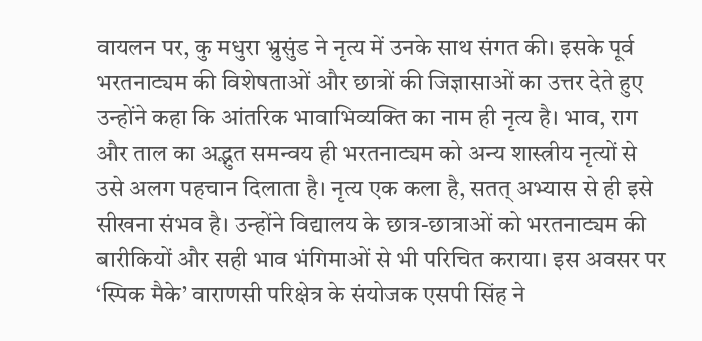वायलन पर, कु मधुरा भ्रुसुंड ने नृत्य में उनके साथ संगत की। इसके पूर्व भरतनाट्यम की विशेषताओं और छात्रों की जिज्ञासाओं का उत्तर देते हुए उन्होंने कहा कि आंतरिक भावाभिव्यक्ति का नाम ही नृत्य है। भाव, राग और ताल का अद्भुत समन्वय ही भरतनाट्यम को अन्य शास्त्रीय नृत्यों से उसे अलग पहचान दिलाता है। नृत्य एक कला है, सतत् अभ्यास से ही इसे सीखना संभव है। उन्होंने विद्यालय के छात्र-छात्राओं को भरतनाट्यम की बारीकियों और सही भाव भंगिमाओं से भी परिचित कराया। इस अवसर पर ‘स्पिक मैके’ वाराणसी परिक्षेत्र के संयोजक एसपी सिंह ने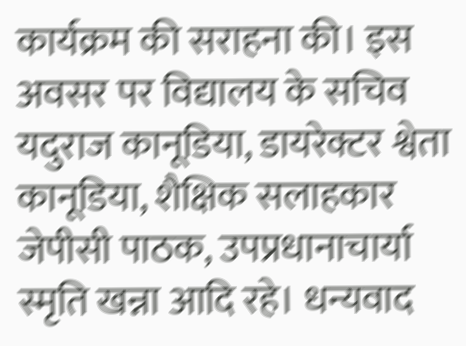कार्यक्रम की सराहना की। इस अवसर पर विद्यालय के सचिव यदुराज कानूडिया, डायरेक्टर श्वेता कानूडिया, शैक्षिक सलाहकार जेपीसी पाठक, उपप्रधानाचार्या स्मृति खन्ना आदि रहे। धन्यवाद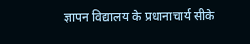ज्ञापन विद्यालय के प्रधानाचार्य सीके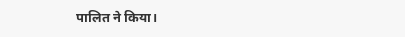पालित ने किया।